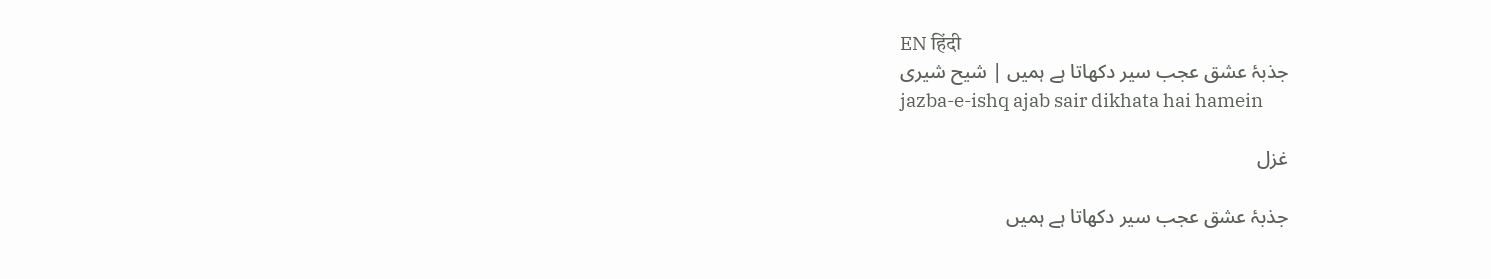EN हिंदी
جذبۂ عشق عجب سیر دکھاتا ہے ہمیں | شیح شیری
jazba-e-ishq ajab sair dikhata hai hamein

غزل

جذبۂ عشق عجب سیر دکھاتا ہے ہمیں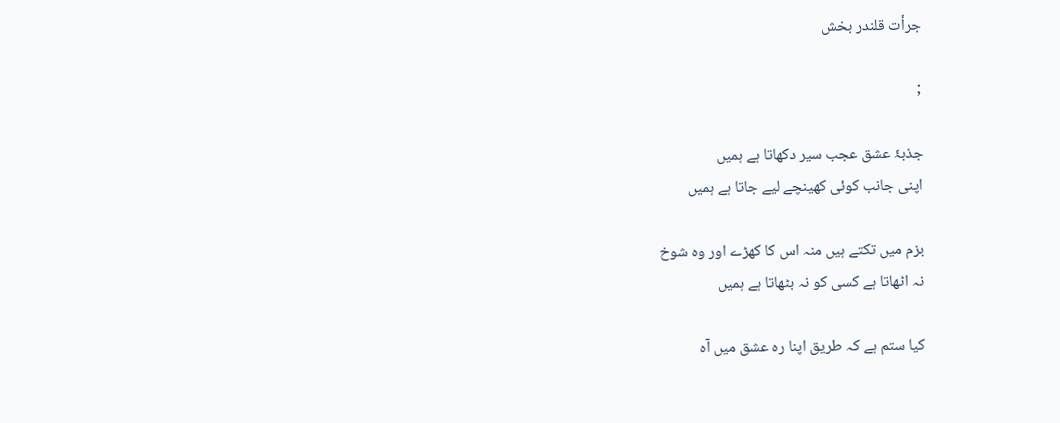جرأت قلندر بخش

;

جذبۂ عشق عجب سیر دکھاتا ہے ہمیں
اپنی جانب کوئی کھینچے لیے جاتا ہے ہمیں

بزم میں تکتے ہیں منہ اس کا کھڑے اور وہ شوخ
نہ اٹھاتا ہے کسی کو نہ بٹھاتا ہے ہمیں

کیا ستم ہے کہ طریق اپنا رہ عشق میں آہ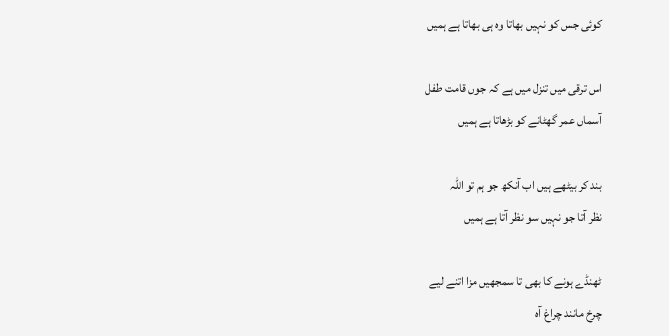کوئی جس کو نہیں بھاتا وہ ہی بھاتا ہے ہمیں

اس ترقی میں تنزل میں ہے کہ جوں قامت طفل
آسماں عمر گھٹانے کو بڑھاتا ہے ہمیں

بند کر بیٹھے ہیں اب آنکھ جو ہم تو اللہ
نظر آتا جو نہیں سو نظر آتا ہے ہمیں

ٹھنڈے ہونے کا بھی تا سمجھیں مزا اتنے لیے
چرخ مانند چراغ آہ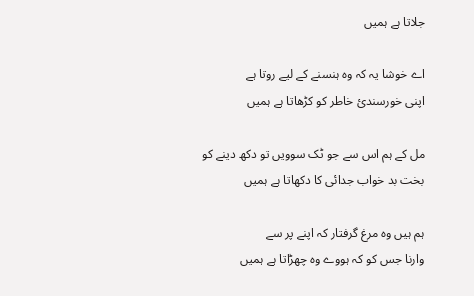جلاتا ہے ہمیں

اے خوشا یہ کہ وہ ہنسنے کے لیے روتا ہے
اپنی خورسندیٔ خاطر کو کڑھاتا ہے ہمیں

مل کے ہم اس سے جو ٹک سوویں تو دکھ دینے کو
بخت بد خواب جدائی کا دکھاتا ہے ہمیں

ہم ہیں وہ مرغ گرفتار کہ اپنے پر سے
وارنا جس کو کہ ہووے وہ چھڑاتا ہے ہمیں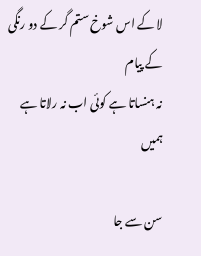لا کے اس شوخ ستم گر کے دو رنگی کے پیام
نہ ہنساتا ہے کوئی اب نہ رلاتا ہے ہمیں

سن سے جا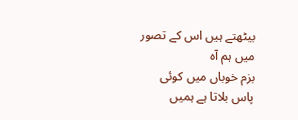بیٹھتے ہیں اس کے تصور میں ہم آہ
بزم خوباں میں کوئی پاس بلاتا ہے ہمیں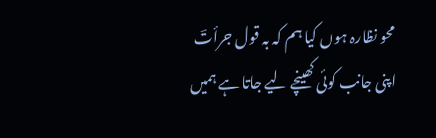محو نظارہ ہوں کیا ہم کہ بہ قول جرأتؔ
اپنی جانب کوئی کھینچے لیے جاتا ہے ہمیں